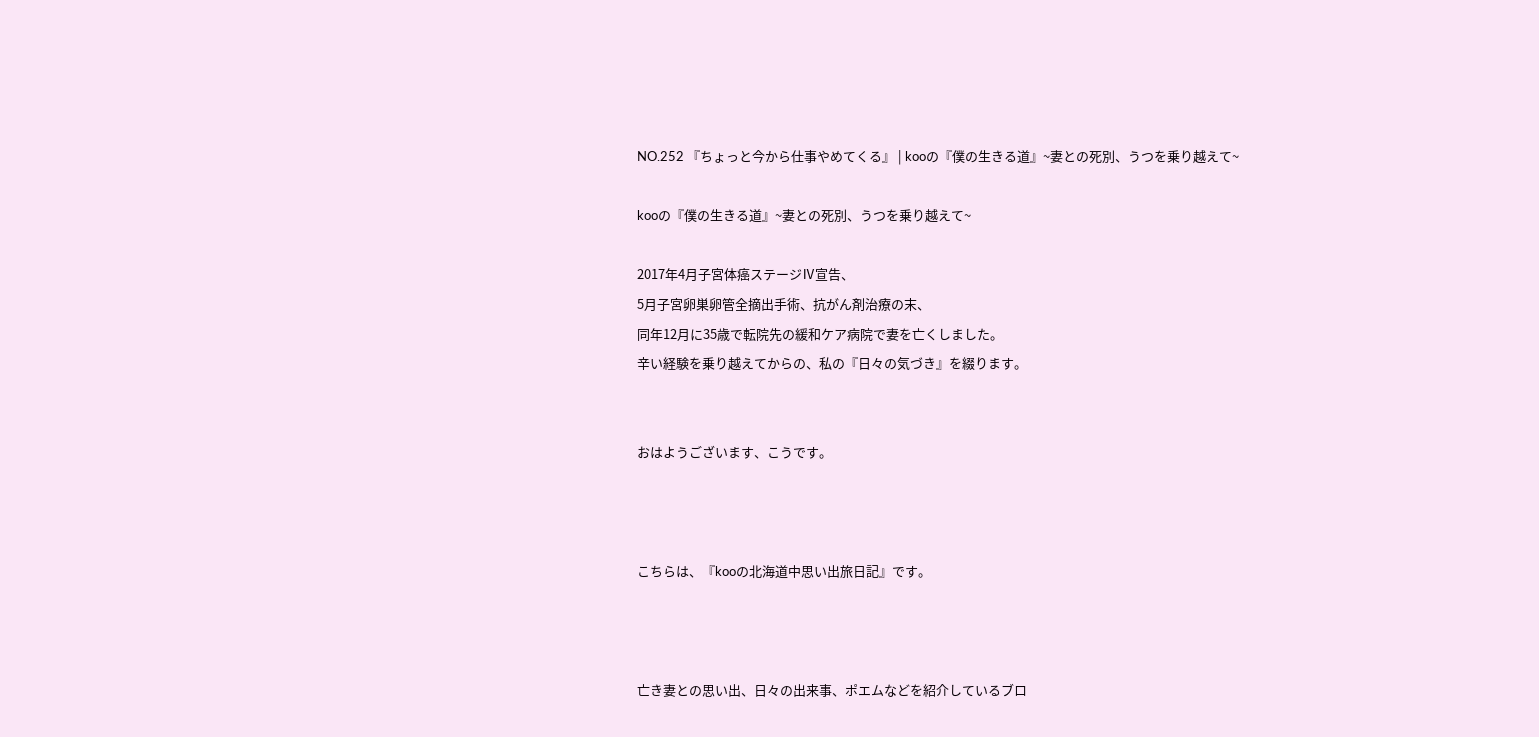NO.252 『ちょっと今から仕事やめてくる』 | kooの『僕の生きる道』~妻との死別、うつを乗り越えて~

kooの『僕の生きる道』~妻との死別、うつを乗り越えて~

2017年4月子宮体癌ステージⅣ宣告、
5月子宮卵巣卵管全摘出手術、抗がん剤治療の末、
同年12月に35歳で転院先の緩和ケア病院で妻を亡くしました。
辛い経験を乗り越えてからの、私の『日々の気づき』を綴ります。


おはようございます、こうです。



こちらは、『kooの北海道中思い出旅日記』です。



亡き妻との思い出、日々の出来事、ポエムなどを紹介しているブロ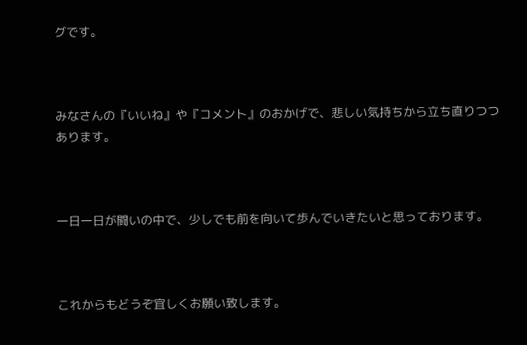グです。



みなさんの『いいね』や『コメント』のおかげで、悲しい気持ちから立ち直りつつあります。



一日一日が闘いの中で、少しでも前を向いて歩んでいきたいと思っております。



これからもどうぞ宜しくお願い致します。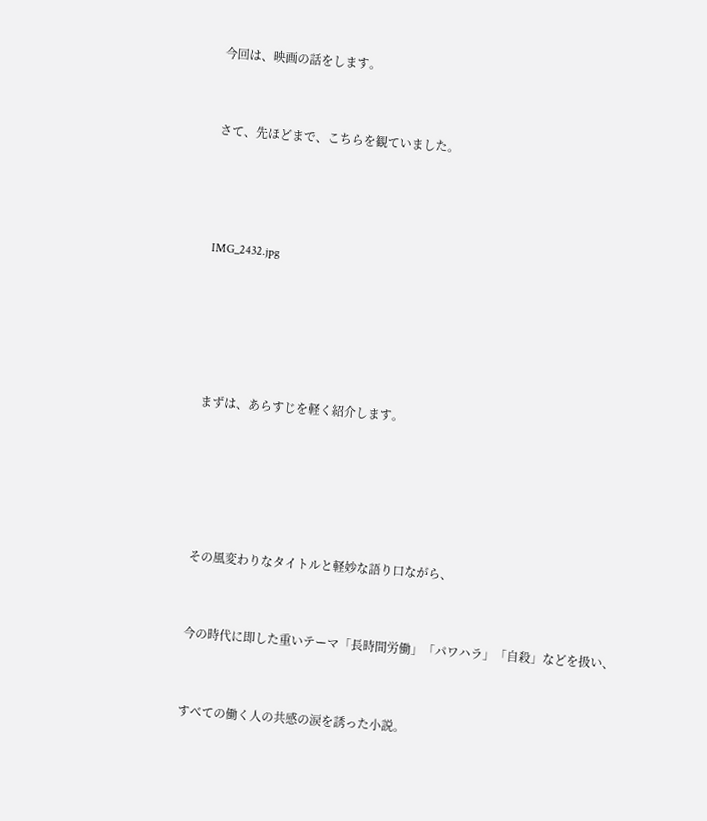今回は、映画の話をします。



さて、先ほどまで、こちらを観ていました。





IMG_2432.jpg







まずは、あらすじを軽く紹介します。







その風変わりなタイトルと軽妙な語り口ながら、



今の時代に即した重いテーマ「長時間労働」「パワハラ」「自殺」などを扱い、



すべての働く人の共感の涙を誘った小説。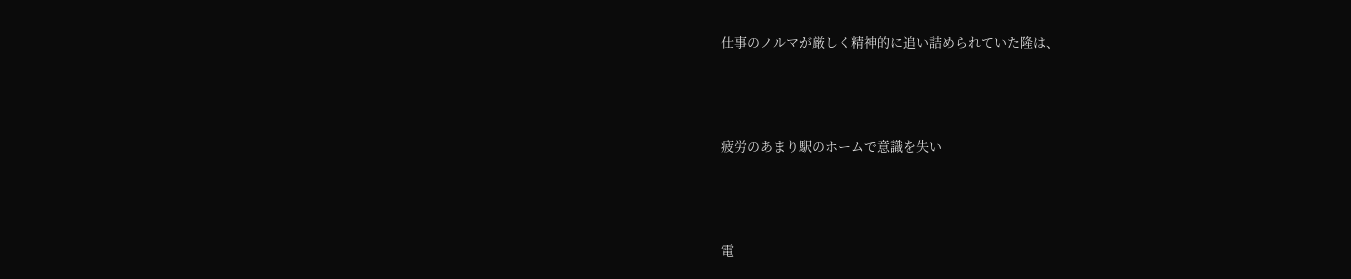仕事のノルマが厳しく精神的に追い詰められていた隆は、



疲労のあまり駅のホームで意識を失い



電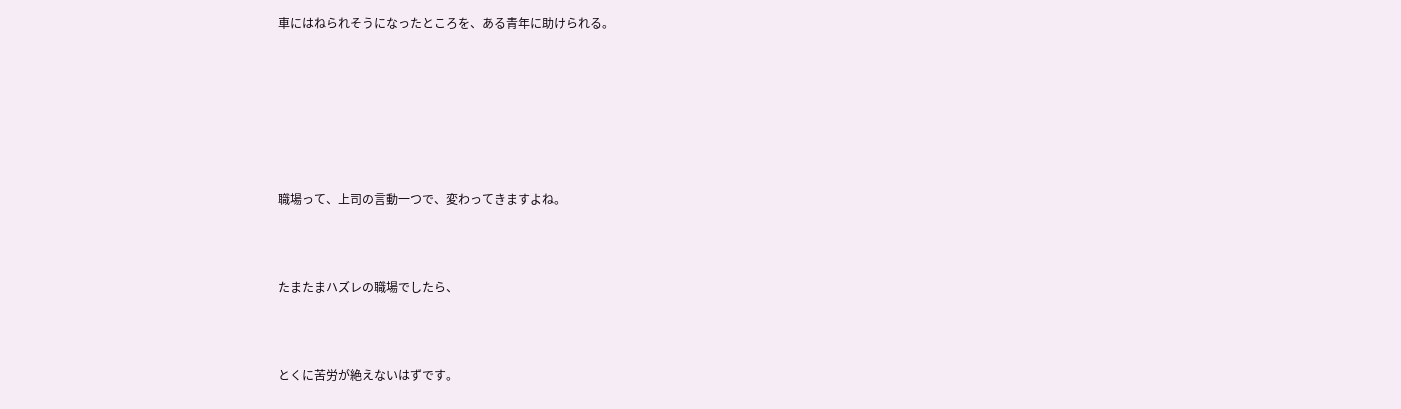車にはねられそうになったところを、ある青年に助けられる。







職場って、上司の言動一つで、変わってきますよね。



たまたまハズレの職場でしたら、



とくに苦労が絶えないはずです。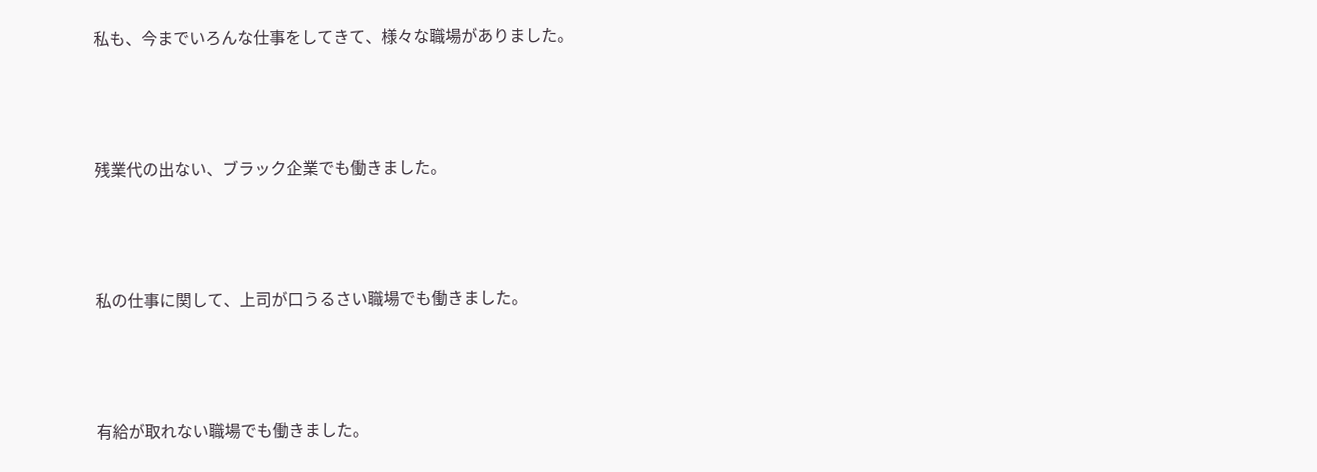私も、今までいろんな仕事をしてきて、様々な職場がありました。



残業代の出ない、ブラック企業でも働きました。



私の仕事に関して、上司が口うるさい職場でも働きました。



有給が取れない職場でも働きました。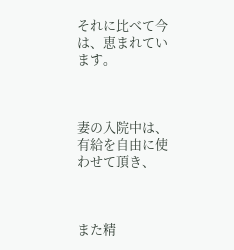それに比べて今は、恵まれています。



妻の入院中は、有給を自由に使わせて頂き、



また精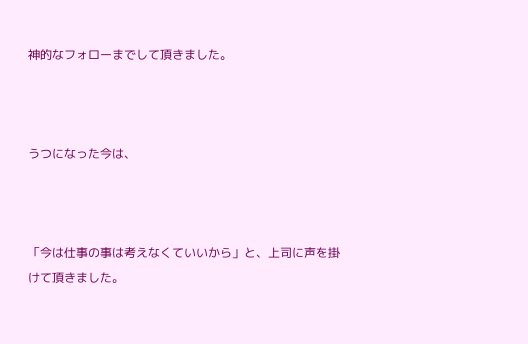神的なフォローまでして頂きました。



うつになった今は、



「今は仕事の事は考えなくていいから」と、上司に声を掛けて頂きました。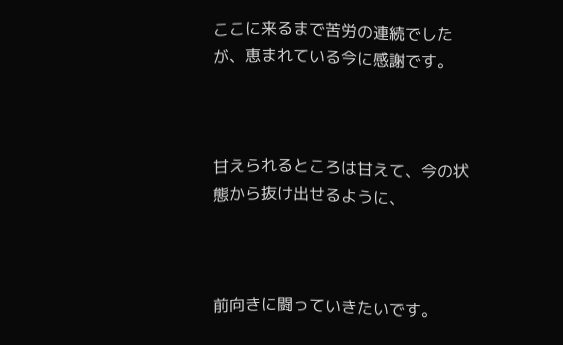ここに来るまで苦労の連続でしたが、恵まれている今に感謝です。



甘えられるところは甘えて、今の状態から抜け出せるように、



前向きに闘っていきたいです。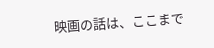映画の話は、ここまで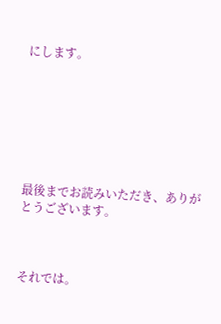にします。







最後までお読みいただき、ありがとうございます。



それでは。